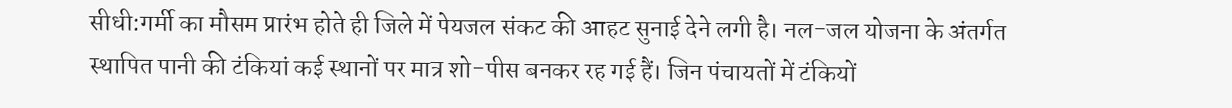सीधी:गर्मी का मौसम प्रारंभ होते ही जिले में पेयजल संकट की आहट सुनाई देने लगी है। नल-जल योजना के अंतर्गत स्थापित पानी की टंकियां कई स्थानों पर मात्र शो-पीस बनकर रह गई हैं। जिन पंचायतों में टंकियों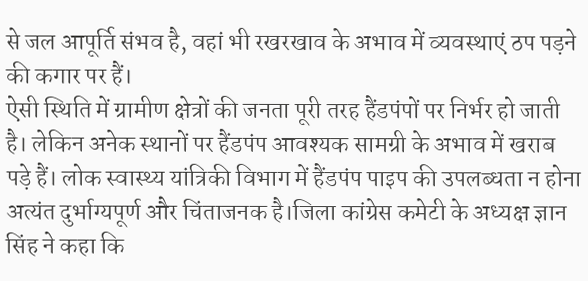से जल आपूर्ति संभव है, वहां भी रखरखाव के अभाव में व्यवस्थाएं ठप पड़ने की कगार पर हैं।
ऐसी स्थिति में ग्रामीण क्षेत्रों की जनता पूरी तरह हैंडपंपों पर निर्भर हो जाती है। लेकिन अनेक स्थानों पर हैंडपंप आवश्यक सामग्री के अभाव में खराब पड़े हैं। लोक स्वास्थ्य यांत्रिकी विभाग में हैंडपंप पाइप की उपलब्धता न होना अत्यंत दुर्भाग्यपूर्ण और चिंताजनक है।जिला कांग्रेस कमेटी के अध्यक्ष ज्ञान सिंह ने कहा कि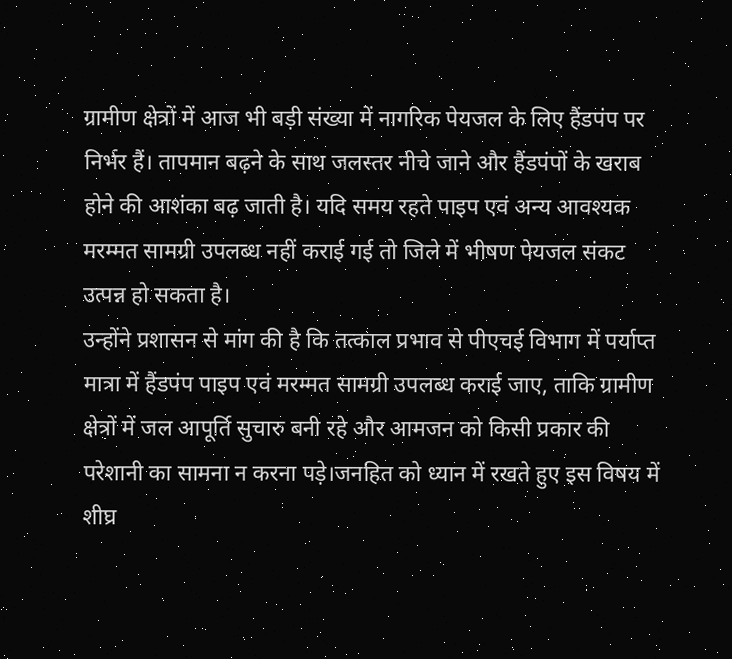ग्रामीण क्षेत्रों में आज भी बड़ी संख्या में नागरिक पेयजल के लिए हैंडपंप पर निर्भर हैं। तापमान बढ़ने के साथ जलस्तर नीचे जाने और हैंडपंपों के खराब होने की आशंका बढ़ जाती है। यदि समय रहते पाइप एवं अन्य आवश्यक मरम्मत सामग्री उपलब्ध नहीं कराई गई तो जिले में भीषण पेयजल संकट उत्पन्न हो सकता है।
उन्होंने प्रशासन से मांग की है कि तत्काल प्रभाव से पीएचई विभाग में पर्याप्त मात्रा में हैंडपंप पाइप एवं मरम्मत सामग्री उपलब्ध कराई जाए, ताकि ग्रामीण क्षेत्रों में जल आपूर्ति सुचारु बनी रहे और आमजन को किसी प्रकार की परेशानी का सामना न करना पड़े।जनहित को ध्यान में रखते हुए इस विषय में शीघ्र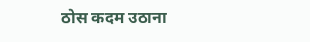ठोस कदम उठाना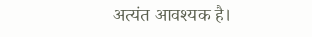अत्यंत आवश्यक है।